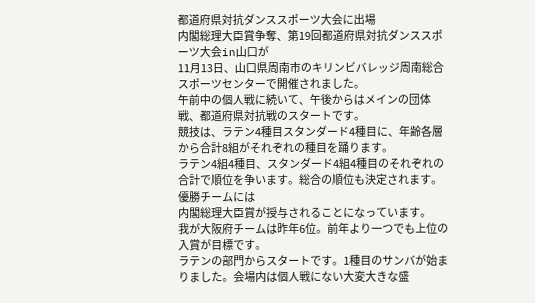都道府県対抗ダンススポーツ大会に出場
内閣総理大臣賞争奪、第19回都道府県対抗ダンススポーツ大会in山口が
11月13日、山口県周南市のキリンビバレッジ周南総合スポーツセンターで開催されました。
午前中の個人戦に続いて、午後からはメインの団体戦、都道府県対抗戦のスタートです。
競技は、ラテン4種目スタンダード4種目に、年齢各層から合計8組がそれぞれの種目を踊ります。
ラテン4組4種目、スタンダード4組4種目のそれぞれの合計で順位を争います。総合の順位も決定されます。優勝チームには
内閣総理大臣賞が授与されることになっています。
我が大阪府チームは昨年6位。前年より一つでも上位の入賞が目標です。
ラテンの部門からスタートです。1種目のサンバが始まりました。会場内は個人戦にない大変大きな盛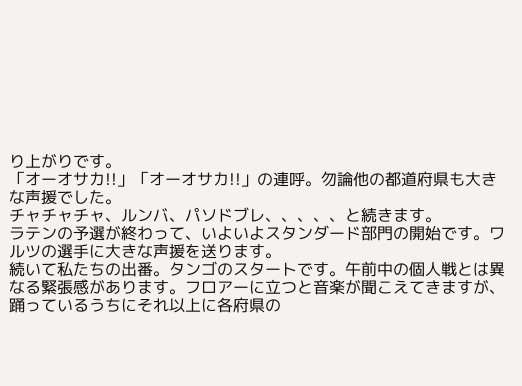り上がりです。
「オーオサカ!!」「オーオサカ!!」の連呼。勿論他の都道府県も大きな声援でした。
チャチャチャ、ルンバ、パソドブレ、、、、、と続きます。
ラテンの予選が終わって、いよいよスタンダード部門の開始です。ワルツの選手に大きな声援を送ります。
続いて私たちの出番。タンゴのスタートです。午前中の個人戦とは異なる緊張感があります。フロアーに立つと音楽が聞こえてきますが、踊っているうちにそれ以上に各府県の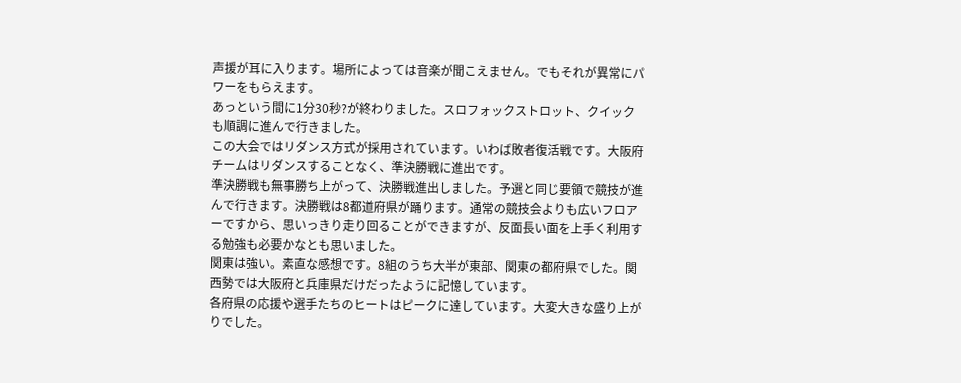声援が耳に入ります。場所によっては音楽が聞こえません。でもそれが異常にパワーをもらえます。
あっという間に1分30秒?が終わりました。スロフォックストロット、クイックも順調に進んで行きました。
この大会ではリダンス方式が採用されています。いわば敗者復活戦です。大阪府チームはリダンスすることなく、準決勝戦に進出です。
準決勝戦も無事勝ち上がって、決勝戦進出しました。予選と同じ要領で競技が進んで行きます。決勝戦は8都道府県が踊ります。通常の競技会よりも広いフロアーですから、思いっきり走り回ることができますが、反面長い面を上手く利用する勉強も必要かなとも思いました。
関東は強い。素直な感想です。8組のうち大半が東部、関東の都府県でした。関西勢では大阪府と兵庫県だけだったように記憶しています。
各府県の応援や選手たちのヒートはピークに達しています。大変大きな盛り上がりでした。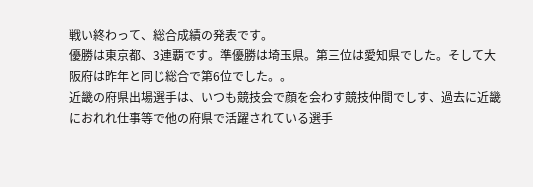戦い終わって、総合成績の発表です。
優勝は東京都、3連覇です。準優勝は埼玉県。第三位は愛知県でした。そして大阪府は昨年と同じ総合で第6位でした。。
近畿の府県出場選手は、いつも競技会で顔を会わす競技仲間でしす、過去に近畿におれれ仕事等で他の府県で活躍されている選手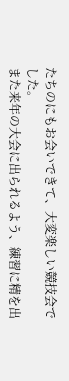たちのにもお会いできて、大変楽しい競技会でした。
また来年の大会に出られるよう、練習に精を出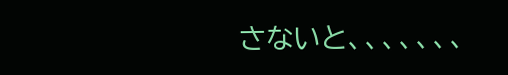さないと、、、、、、、